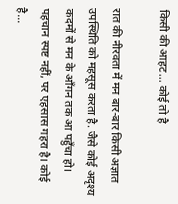किसी की आहट… कोई तो है

रात की नीरवता में मन बार-बार किसी अज्ञात उपस्थिति को महसूस करता है. जैसे कोई अदृश्य कदमों से मन के आँगन तक आ पहुँचा हो। पहचान स्पष्ट नहीं, पर एहसास गहरा है। कोई है…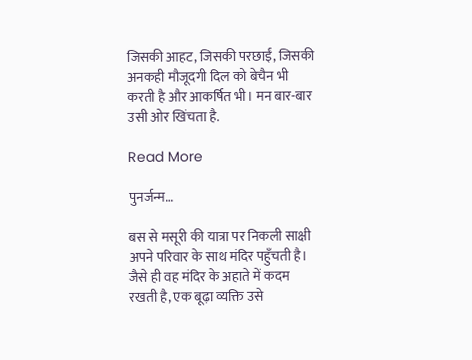जिसकी आहट, जिसकी परछाईं, जिसकी अनकही मौजूदगी दिल को बेचैन भी करती है और आकर्षित भी। मन बार-बार उसी ओर खिंचता है.

Read More

पुनर्जन्म…

बस से मसूरी की यात्रा पर निकली साक्षी अपने परिवार के साथ मंदिर पहुँचती है। जैसे ही वह मंदिर के अहाते में कदम रखती है, एक बूढ़ा व्यक्ति उसे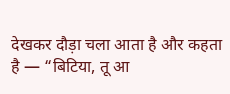देखकर दौड़ा चला आता है और कहता है — “बिटिया, तू आ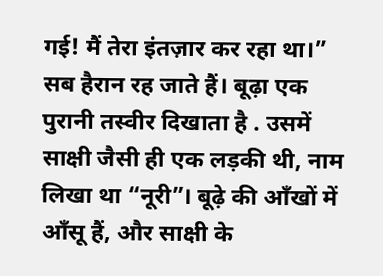गई! मैं तेरा इंतज़ार कर रहा था।”
सब हैरान रह जाते हैं। बूढ़ा एक पुरानी तस्वीर दिखाता है . उसमें साक्षी जैसी ही एक लड़की थी, नाम लिखा था “नूरी”। बूढ़े की आँखों में आँसू हैं, और साक्षी के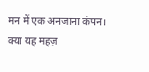मन में एक अनजाना कंपन।
क्या यह महज़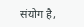संयोग है,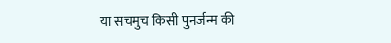या सचमुच किसी पुनर्जन्म की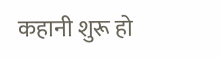कहानी शुरू हो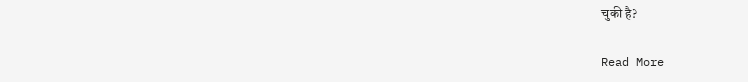चुकी है?

Read More